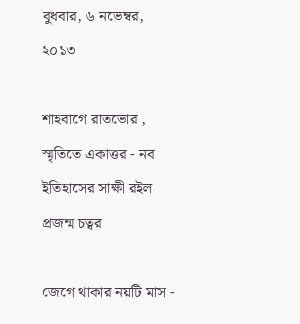বুধবার, ৬ নভেম্বর, ২০১৩

শাহবাগে রাতভোর , স্মৃতিতে একাত্তর - নব ইতিহাসের সাক্ষী রইল প্রজন্ম চত্বর

জেগে থাকার নয়টি মাস -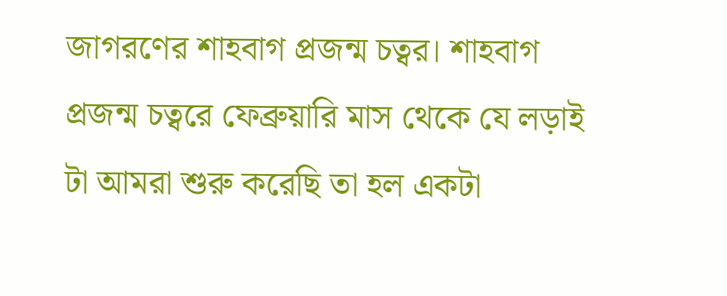জাগরণের শাহবাগ প্রজন্ম চত্বর। শাহবাগ প্রজন্ম চত্বরে ফেব্রুয়ারি মাস থেকে যে লড়াই টা আমরা শুরু করেছি তা হল একটা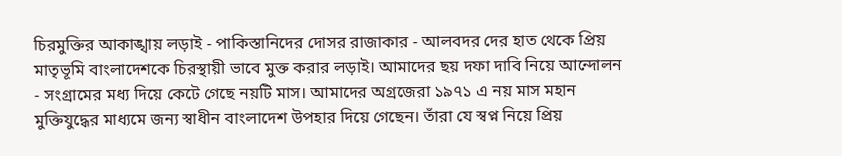চিরমুক্তির আকাঙ্খায় লড়াই - পাকিস্তানিদের দোসর রাজাকার - আলবদর দের হাত থেকে প্রিয় মাতৃভূমি বাংলাদেশকে চিরস্থায়ী ভাবে মুক্ত করার লড়াই। আমাদের ছয় দফা দাবি নিয়ে আন্দোলন - সংগ্রামের মধ্য দিয়ে কেটে গেছে নয়টি মাস। আমাদের অগ্রজেরা ১৯৭১ এ নয় মাস মহান মুক্তিযুদ্ধের মাধ্যমে জন্য স্বাধীন বাংলাদেশ উপহার দিয়ে গেছেন। তাঁরা যে স্বপ্ন নিয়ে প্রিয়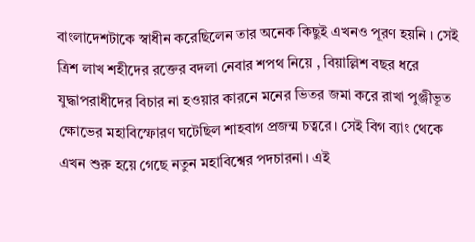বাংলাদেশটাকে স্বাধীন করেছিলেন তার অনেক কিছুই এখনও পূরণ হয়নি । সেই ত্রিশ লাখ শহীদের রক্তের বদলা নেবার শপথ নিয়ে , বিয়াল্লিশ বছর ধরে যুদ্ধাপরাধীদের বিচার না হওয়ার কারনে মনের ভিতর জমা করে রাখা পুঞ্জীভূত ক্ষোভের মহাবিস্ফোরণ ঘটেছিল শাহবাগ প্রজন্ম চত্বরে। সেই বিগ ব্যাং থেকে এখন শুরু হয়ে গেছে নতুন মহাবিশ্বের পদচারনা। এই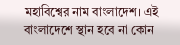মহাবিশ্বের নাম বাংলাদেশ। এই বাংলাদেশে স্থান হবে না কোন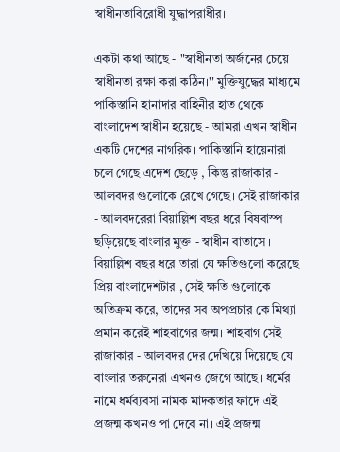স্বাধীনতাবিরোধী যুদ্ধাপরাধীর।

একটা কথা আছে - "স্বাধীনতা অর্জনের চেয়ে স্বাধীনতা রক্ষা করা কঠিন।" মুক্তিযুদ্ধের মাধ্যমে পাকিস্তানি হানাদার বাহিনীর হাত থেকে বাংলাদেশ স্বাধীন হয়েছে - আমরা এখন স্বাধীন একটি দেশের নাগরিক। পাকিস্তানি হায়েনারা চলে গেছে এদেশ ছেড়ে , কিন্তু রাজাকার - আলবদর গুলোকে রেখে গেছে। সেই রাজাকার - আলবদরেরা বিয়াল্লিশ বছর ধরে বিষবাস্প ছড়িয়েছে বাংলার মুক্ত - স্বাধীন বাতাসে । বিয়াল্লিশ বছর ধরে তারা যে ক্ষতিগুলো করেছে প্রিয় বাংলাদেশটার , সেই ক্ষতি গুলোকে অতিক্রম করে, তাদের সব অপপ্রচার কে মিথ্যা প্রমান করেই শাহবাগের জন্ম। শাহবাগ সেই রাজাকার - আলবদর দের দেখিয়ে দিয়েছে যে বাংলার তরুনেরা এখনও জেগে আছে। ধর্মের নামে ধর্মব্যবসা নামক মাদকতার ফাদে এই প্রজন্ম কখনও পা দেবে না। এই প্রজন্ম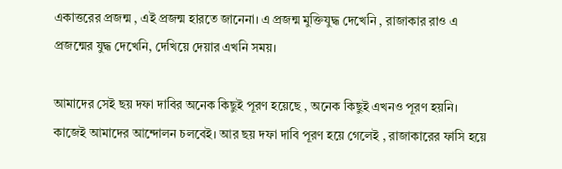একাত্তরের প্রজন্ম , এই প্রজন্ম হারতে জানেনা। এ প্রজন্ম মুক্তিযুদ্ধ দেখেনি , রাজাকার রাও এ প্রজন্মের যুদ্ধ দেখেনি, দেখিয়ে দেয়ার এখনি সময়।

আমাদের সেই ছয় দফা দাবির অনেক কিছুই পূরণ হয়েছে , অনেক কিছুই এখনও পূরণ হয়নি। কাজেই আমাদের আন্দোলন চলবেই। আর ছয় দফা দাবি পূরণ হয়ে গেলেই , রাজাকারের ফাসি হয়ে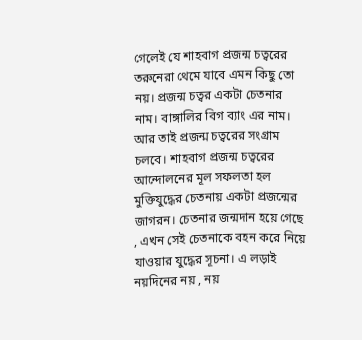গেলেই যে শাহবাগ প্রজন্ম চত্বরের তরুনেরা থেমে যাবে এমন কিছু তো নয়। প্রজন্ম চত্বর একটা চেতনার নাম। বাঙ্গালির বিগ ব্যাং এর নাম। আর তাই প্রজন্ম চত্বরের সংগ্রাম চলবে। শাহবাগ প্রজন্ম চত্বরের আন্দোলনের মূল সফলতা হল মুক্তিযুদ্ধের চেতনায় একটা প্রজন্মের জাগরন। চেতনার জন্মদান হয়ে গেছে , এখন সেই চেতনাকে বহন করে নিয়ে  যাওয়ার যুদ্ধের সূচনা। এ লড়াই নয়দিনের নয় , নয়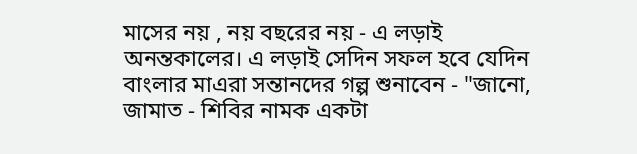মাসের নয় , নয় বছরের নয় - এ লড়াই অনন্তকালের। এ লড়াই সেদিন সফল হবে যেদিন বাংলার মাএরা সন্তানদের গল্প শুনাবেন - "জানো, জামাত - শিবির নামক একটা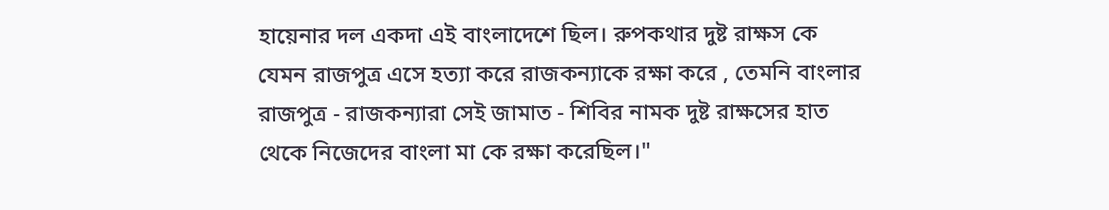হায়েনার দল একদা এই বাংলাদেশে ছিল। রুপকথার দুষ্ট রাক্ষস কে যেমন রাজপুত্র এসে হত্যা করে রাজকন্যাকে রক্ষা করে , তেমনি বাংলার রাজপুত্র - রাজকন্যারা সেই জামাত - শিবির নামক দুষ্ট রাক্ষসের হাত থেকে নিজেদের বাংলা মা কে রক্ষা করেছিল।"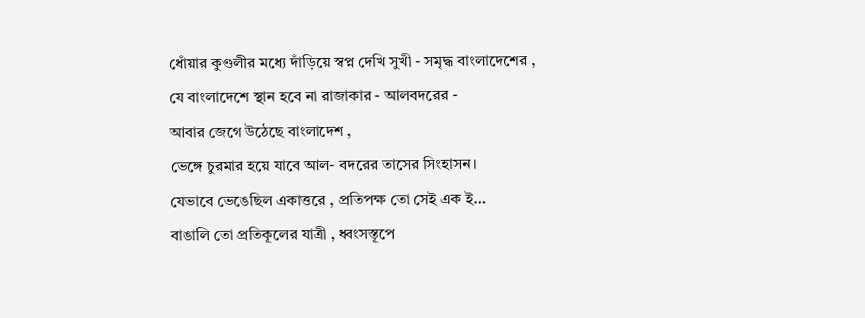ধোঁয়ার কুণ্ডলীর মধ্যে দাঁড়িয়ে স্বপ্ন দেখি সুখী - সমৃদ্ধ বাংলাদেশের ,
যে বাংলাদেশে স্থান হবে না রাজাকার - আলবদরের -
আবার জেগে উঠেছে বাংলাদেশ ,
ভেঙ্গে চুরমার হয়ে যাবে আল- বদরের তাসের সিংহাসন।
যেভাবে ভেঙেছিল একাত্তরে , প্রতিপক্ষ তো সেই এক ই…
বাঙালি তো প্রতিকূলের যাত্রী , ধ্বংসস্তূপে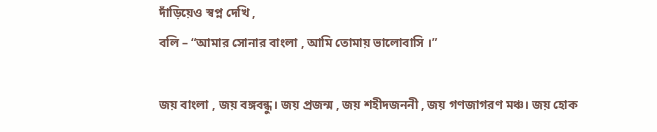দাঁড়িয়েও স্বপ্ন দেখি ,
বলি – “আমার সোনার বাংলা , আমি তোমায় ভালোবাসি ।”

জয় বাংলা , জয় বঙ্গবন্ধু। জয় প্রজন্ম , জয় শহীদজননী , জয় গণজাগরণ মঞ্চ। জয় হোক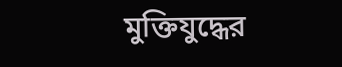মুক্তিযুদ্ধের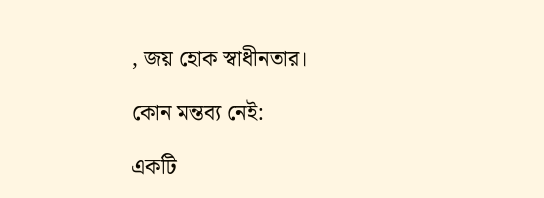, জয় হোক স্বাধীনতার।

কোন মন্তব্য নেই:

একটি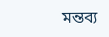মন্তব্য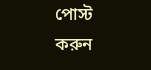পোস্ট করুন